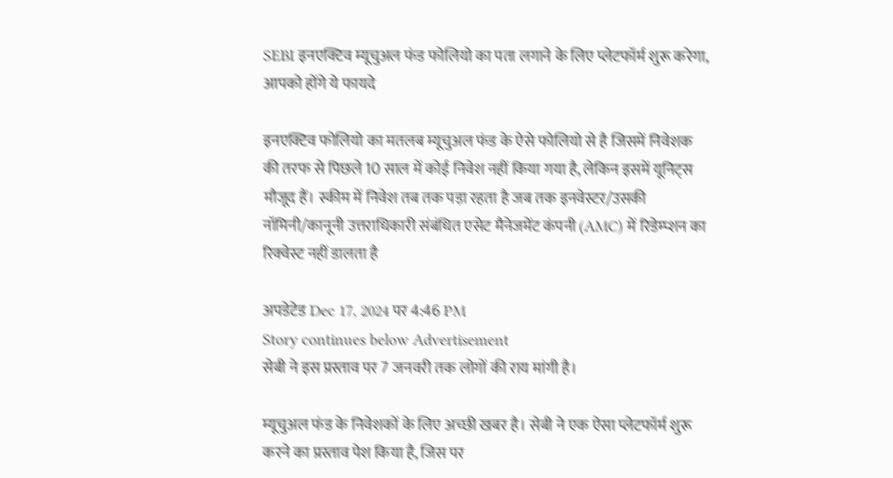SEBI इनएक्टिव म्यूचुअल फंड फोलियो का पता लगाने के लिए प्लेटफॉर्म शुरू करेगा, आपको होंगे ये फायदे

इनएक्टिव फोलियो का मतलब म्यूचुअल फंड के ऐसे फोलियो से है जिसमें निवेशक की तरफ से पिछले 10 साल में कोई निवेश नहीं किया गया है, लेकिन इसमें यूनिट्स मौजूद हैं। स्कीम में निवेश तब तक पड़ा रहता है जब तक इनवेस्टर/उसकी नॉमिनी/कानूनी उत्तराधिकारी संबंधित एसेट मैनेजमेंट कंपनी (AMC) में रिडेम्प्शन का रिक्वेस्ट नहीं डालता है

अपडेटेड Dec 17, 2024 पर 4:46 PM
Story continues below Advertisement
सेबी ने इस प्रस्ताव पर 7 जनवरी तक लोगों की राय मांगी है।

म्यूचुअल फंड के निवेशकों के लिए अच्छी खबर है। सेबी ने एक ऐसा प्लेटफॉर्म शुरू करने का प्रस्ताव पेश किया है, जिस पर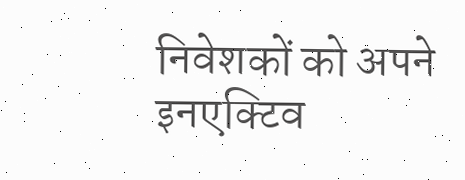निवेशकों को अपने इनएक्टिव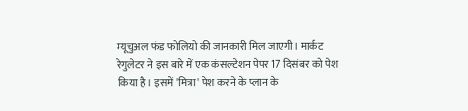म्यूचुअल फंड फोलियो की जानकारी मिल जाएगी। मार्कट रेगुलेटर ने इस बारे में एक कंसल्टेशन पेपर 17 दिसंबर को पेश किया है। इसमें 'मित्रा' पेश करने के प्लान के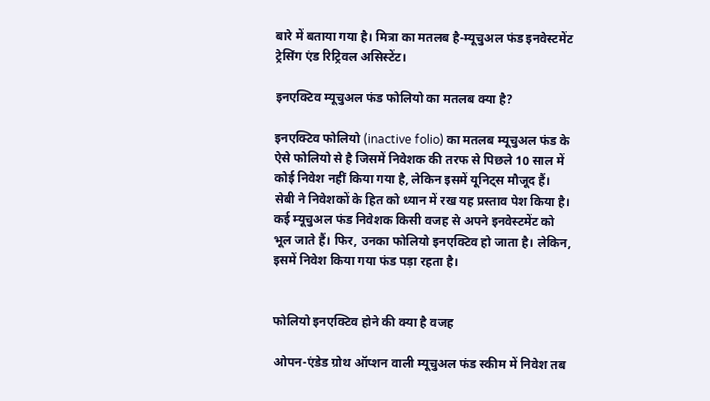बारे में बताया गया है। मित्रा का मतलब है-म्यूचुअल फंड इनवेस्टमेंट ट्रेसिंग एंड रिट्रिवल असिस्टेंट।

इनएक्टिव म्यूचुअल फंड फोलियो का मतलब क्या है?

इनएक्टिव फोलियो (inactive folio) का मतलब म्यूचुअल फंड के ऐसे फोलियो से है जिसमें निवेशक की तरफ से पिछले 10 साल में कोई निवेश नहीं किया गया है, लेकिन इसमें यूनिट्स मौजूद हैं। सेबी ने निवेशकों के हित को ध्यान में रख यह प्रस्ताव पेश किया है। कई म्यूचुअल फंड निवेशक किसी वजह से अपने इनवेस्टमेंट को भूल जाते हैं। फिर, उनका फोलियो इनएक्टिव हो जाता है। लेकिन, इसमें निवेश किया गया फंड पड़ा रहता है।


फोलियो इनएक्टिव होने की क्या है वजह

ओपन-एंडेड ग्रोथ ऑप्शन वाली म्यूचुअल फंड स्कीम में निवेश तब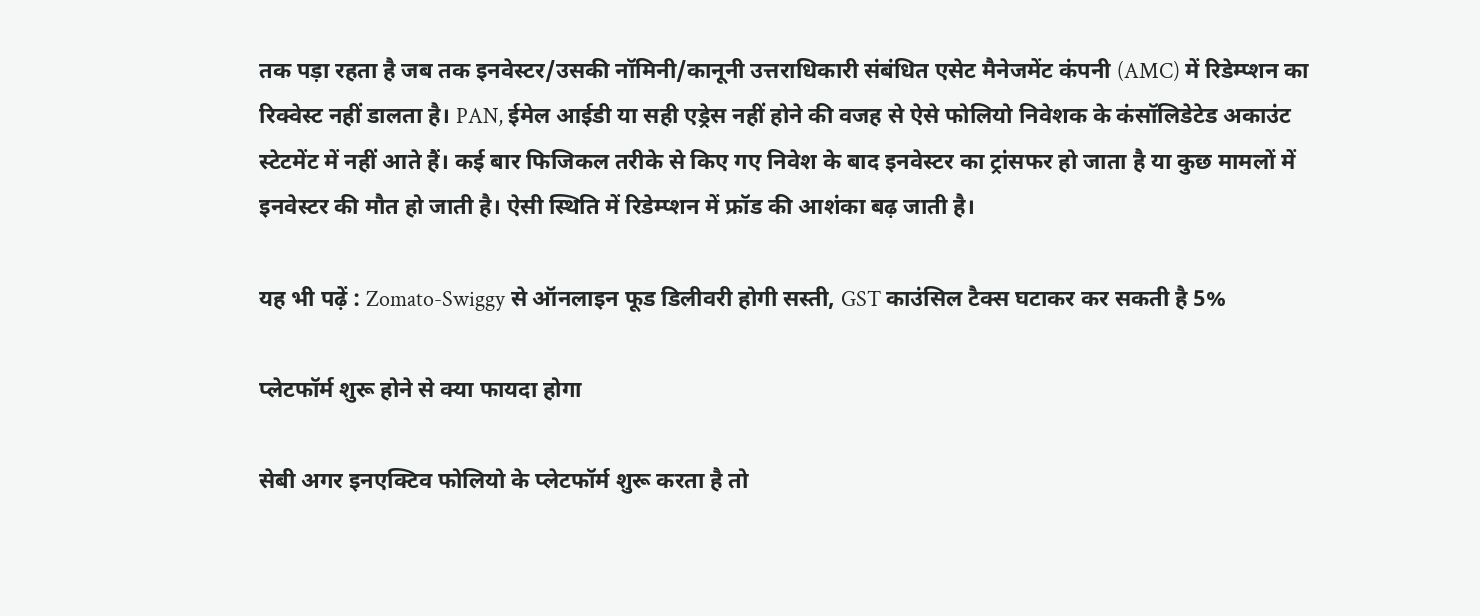तक पड़ा रहता है जब तक इनवेस्टर/उसकी नॉमिनी/कानूनी उत्तराधिकारी संबंधित एसेट मैनेजमेंट कंपनी (AMC) में रिडेम्प्शन का रिक्वेस्ट नहीं डालता है। PAN, ईमेल आईडी या सही एड्रेस नहीं होने की वजह से ऐसे फोलियो निवेशक के कंसॉलिडेटेड अकाउंट स्टेटमेंट में नहीं आते हैं। कई बार फिजिकल तरीके से किए गए निवेश के बाद इनवेस्टर का ट्रांसफर हो जाता है या कुछ मामलों में इनवेस्टर की मौत हो जाती है। ऐसी स्थिति में रिडेम्प्शन में फ्रॉड की आशंका बढ़ जाती है।

यह भी पढ़ें : Zomato-Swiggy से ऑनलाइन फूड डिलीवरी होगी सस्ती, GST काउंसिल टैक्स घटाकर कर सकती है 5%

प्लेटफॉर्म शुरू होने से क्या फायदा होगा

सेबी अगर इनएक्टिव फोलियो के प्लेटफॉर्म शुरू करता है तो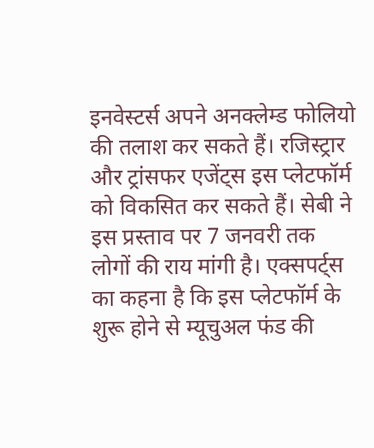इनवेस्टर्स अपने अनक्लेम्ड फोलियो की तलाश कर सकते हैं। रजिस्ट्रार और ट्रांसफर एजेंट्स इस प्लेटफॉर्म को विकसित कर सकते हैं। सेबी ने इस प्रस्ताव पर 7 जनवरी तक लोगों की राय मांगी है। एक्सपर्ट्स का कहना है कि इस प्लेटफॉर्म के शुरू होने से म्यूचुअल फंड की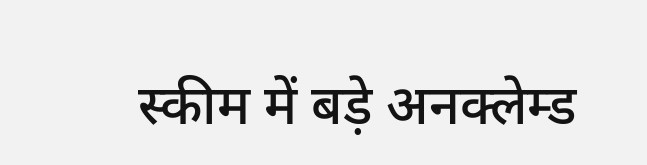स्कीम में बड़े अनक्लेम्ड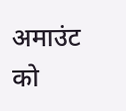अमाउंट को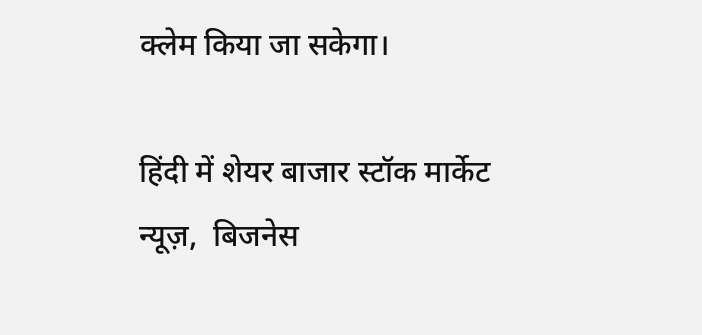क्लेम किया जा सकेगा।

हिंदी में शेयर बाजार स्टॉक मार्केट न्यूज़,  बिजनेस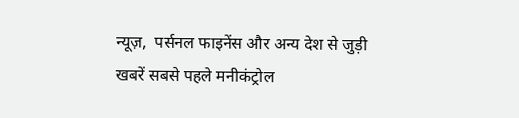न्यूज़,  पर्सनल फाइनेंस और अन्य देश से जुड़ी खबरें सबसे पहले मनीकंट्रोल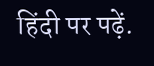हिंदी पर पढ़ें.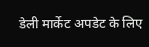डेली मार्केट अपडेट के लिए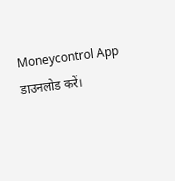Moneycontrol App  डाउनलोड करें।